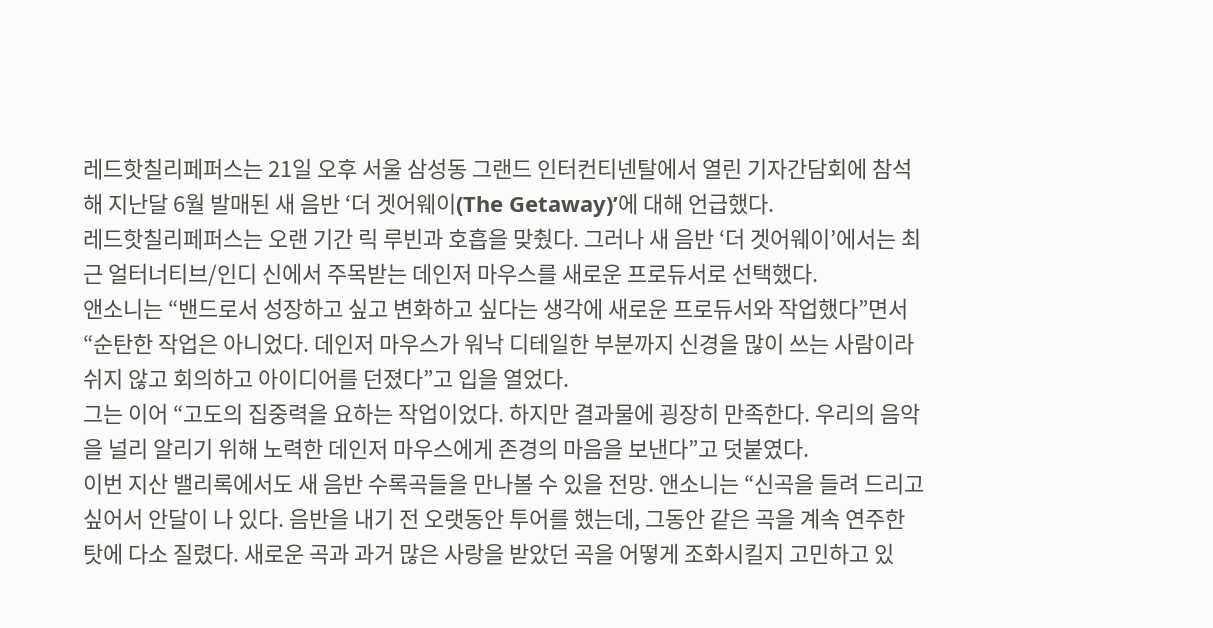레드핫칠리페퍼스는 21일 오후 서울 삼성동 그랜드 인터컨티넨탈에서 열린 기자간담회에 참석해 지난달 6월 발매된 새 음반 ‘더 겟어웨이(The Getaway)’에 대해 언급했다.
레드핫칠리페퍼스는 오랜 기간 릭 루빈과 호흡을 맞췄다. 그러나 새 음반 ‘더 겟어웨이’에서는 최근 얼터너티브/인디 신에서 주목받는 데인저 마우스를 새로운 프로듀서로 선택했다.
앤소니는 “밴드로서 성장하고 싶고 변화하고 싶다는 생각에 새로운 프로듀서와 작업했다”면서 “순탄한 작업은 아니었다. 데인저 마우스가 워낙 디테일한 부분까지 신경을 많이 쓰는 사람이라 쉬지 않고 회의하고 아이디어를 던졌다”고 입을 열었다.
그는 이어 “고도의 집중력을 요하는 작업이었다. 하지만 결과물에 굉장히 만족한다. 우리의 음악을 널리 알리기 위해 노력한 데인저 마우스에게 존경의 마음을 보낸다”고 덧붙였다.
이번 지산 밸리록에서도 새 음반 수록곡들을 만나볼 수 있을 전망. 앤소니는 “신곡을 들려 드리고 싶어서 안달이 나 있다. 음반을 내기 전 오랫동안 투어를 했는데, 그동안 같은 곡을 계속 연주한 탓에 다소 질렸다. 새로운 곡과 과거 많은 사랑을 받았던 곡을 어떻게 조화시킬지 고민하고 있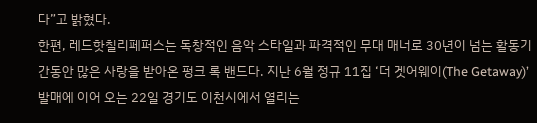다”고 밝혔다.
한편, 레드핫칠리페퍼스는 독창적인 음악 스타일과 파격적인 무대 매너로 30년이 넘는 활동기간동안 많은 사랑을 받아온 펑크 록 밴드다. 지난 6월 정규 11집 ‘더 겟어웨이(The Getaway)’ 발매에 이어 오는 22일 경기도 이천시에서 열리는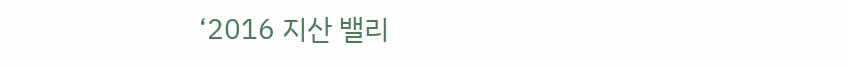‘2016 지산 밸리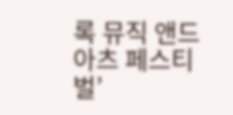록 뮤직 앤드 아츠 페스티벌’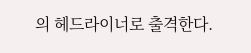의 헤드라이너로 출격한다.